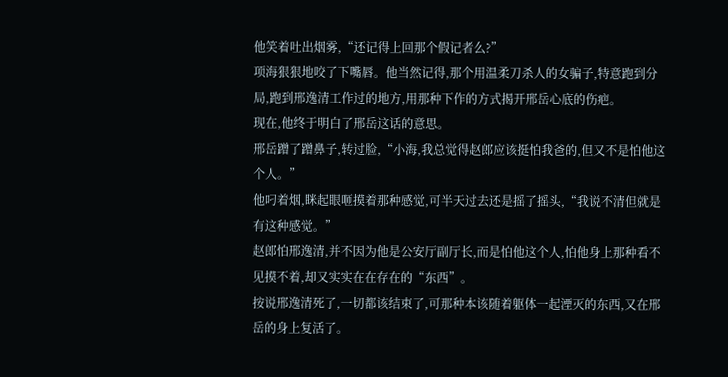他笑着吐出烟雾,“还记得上回那个假记者么?”
项海狠狠地咬了下嘴唇。他当然记得,那个用温柔刀杀人的女骗子,特意跑到分局,跑到邢逸清工作过的地方,用那种下作的方式揭开邢岳心底的伤疤。
现在,他终于明白了邢岳这话的意思。
邢岳蹭了蹭鼻子,转过脸,“小海,我总觉得赵郎应该挺怕我爸的,但又不是怕他这个人。”
他叼着烟,眯起眼咂摸着那种感觉,可半天过去还是摇了摇头,“我说不清但就是有这种感觉。”
赵郎怕邢逸清,并不因为他是公安厅副厅长,而是怕他这个人,怕他身上那种看不见摸不着,却又实实在在存在的“东西”。
按说邢逸清死了,一切都该结束了,可那种本该随着躯体一起湮灭的东西,又在邢岳的身上复活了。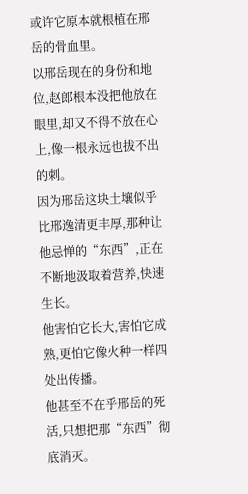或许它原本就根植在邢岳的骨血里。
以邢岳现在的身份和地位,赵郎根本没把他放在眼里,却又不得不放在心上,像一根永远也拔不出的刺。
因为邢岳这块土壤似乎比邢逸清更丰厚,那种让他忌惮的“东西”,正在不断地汲取着营养,快速生长。
他害怕它长大,害怕它成熟,更怕它像火种一样四处出传播。
他甚至不在乎邢岳的死活,只想把那“东西”彻底消灭。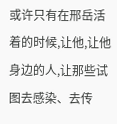或许只有在邢岳活着的时候,让他,让他身边的人,让那些试图去感染、去传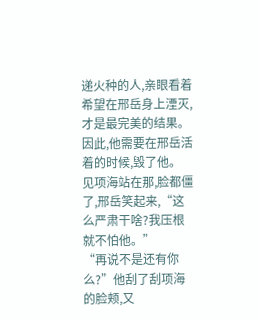递火种的人,亲眼看着希望在邢岳身上湮灭,才是最完美的结果。
因此,他需要在邢岳活着的时候,毁了他。
见项海站在那,脸都僵了,邢岳笑起来,“这么严肃干啥?我压根就不怕他。”
“再说不是还有你么?”他刮了刮项海的脸颊,又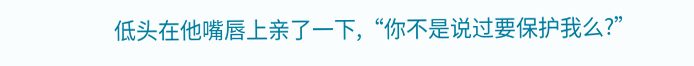低头在他嘴唇上亲了一下,“你不是说过要保护我么?”